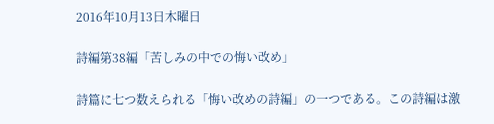2016年10月13日木曜日

詩編第38編「苦しみの中での悔い改め」

詩篇に七つ数えられる「悔い改めの詩編」の一つである。この詩編は激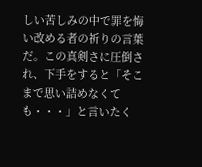しい苦しみの中で罪を悔い改める者の祈りの言葉だ。この真剣さに圧倒され、下手をすると「そこまで思い詰めなくても・・・」と言いたく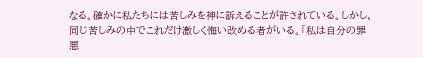なる。確かに私たちには苦しみを神に訴えることが許されている。しかし、同じ苦しみの中でこれだけ激しく悔い改める者がいる。「私は自分の罪悪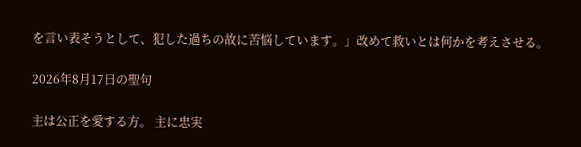を言い表そうとして、犯した過ちの故に苦悩しています。」改めて救いとは何かを考えさせる。

2026年8月17日の聖句

主は公正を愛する方。 主に忠実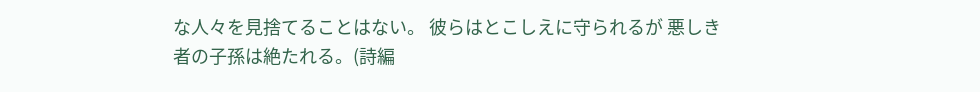な人々を見捨てることはない。 彼らはとこしえに守られるが 悪しき者の子孫は絶たれる。(詩編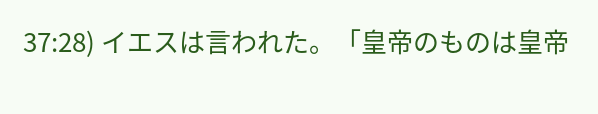37:28) イエスは言われた。「皇帝のものは皇帝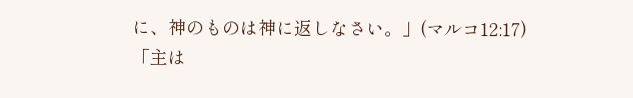に、神のものは神に返しなさい。」(マルコ12:17) 「主は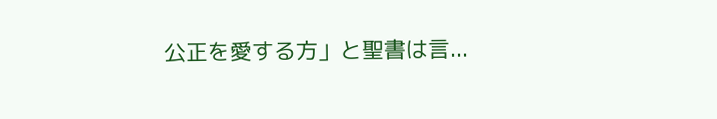公正を愛する方」と聖書は言...